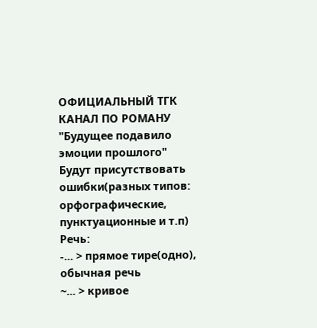ОФИЦИАЛЬНЫЙ ТГК КАНАЛ ПО РОМАНУ "Будущее подавило эмоции прошлого"
Будут присутствовать ошибки(разных типов: орфографические, пунктуационные и т.п)
Речь:
-... > прямое тире(одно), обычная речь
~... > кривое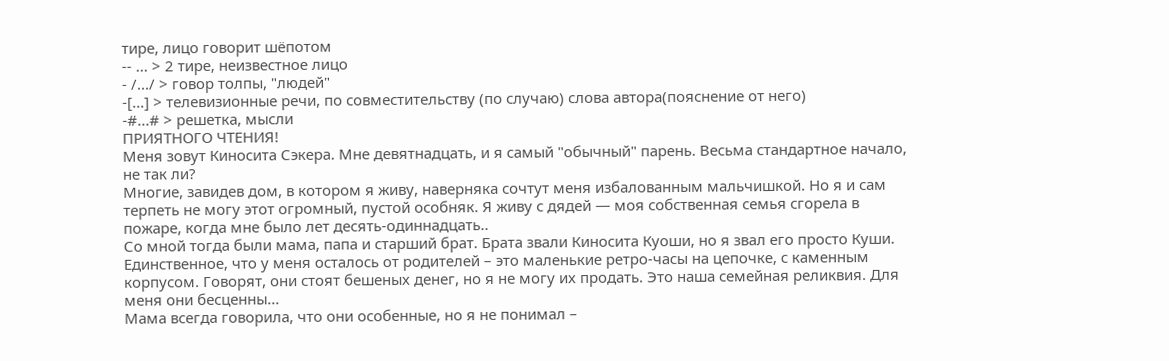тире, лицо говорит шёпотом
-- ... > 2 тире, неизвестное лицо
- /.../ > говор толпы, "людей"
-[...] > телевизионные речи, по совместительству (по случаю) слова автора(пояснение от него)
-#...# > решетка, мысли
ПРИЯТНОГО ЧТЕНИЯ!
Меня зовут Киносита Сэкера. Мне девятнадцать, и я самый "обычный" парень. Весьма стандартное начало, не так ли?
Многие, завидев дом, в котором я живу, наверняка сочтут меня избалованным мальчишкой. Но я и сам терпеть не могу этот огромный, пустой особняк. Я живу с дядей — моя собственная семья сгорела в пожаре, когда мне было лет десять-одиннадцать..
Со мной тогда были мама, папа и старший брат. Брата звали Киносита Куоши, но я звал его просто Куши. Единственное, что у меня осталось от родителей – это маленькие ретро-часы на цепочке, с каменным корпусом. Говорят, они стоят бешеных денег, но я не могу их продать. Это наша семейная реликвия. Для меня они бесценны...
Мама всегда говорила, что они особенные, но я не понимал –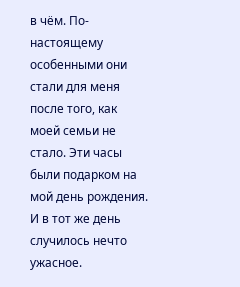в чём. По-настоящему особенными они стали для меня после того, как моей семьи не стало. Эти часы были подарком на мой день рождения. И в тот же день случилось нечто ужасное.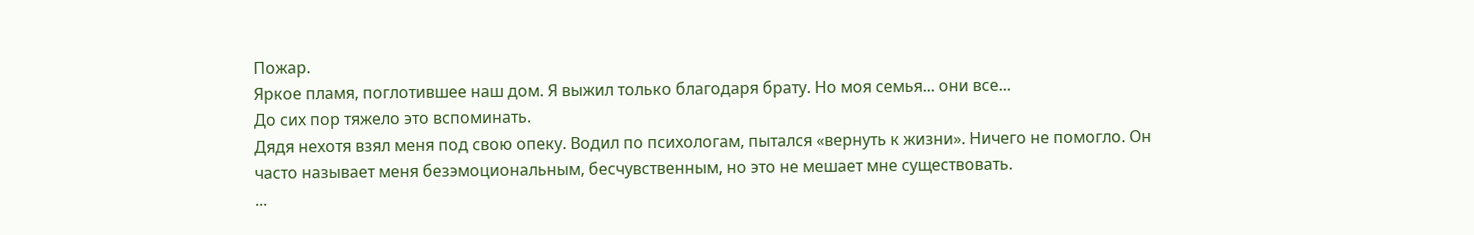Пожар.
Яркое пламя, поглотившее наш дом. Я выжил только благодаря брату. Но моя семья... они все...
До сих пор тяжело это вспоминать.
Дядя нехотя взял меня под свою опеку. Водил по психологам, пытался «вернуть к жизни». Ничего не помогло. Он часто называет меня безэмоциональным, бесчувственным, но это не мешает мне существовать.
...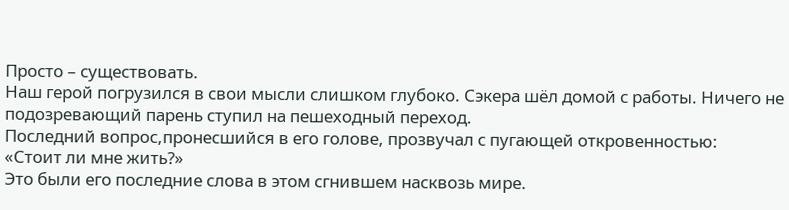Просто – существовать.
Наш герой погрузился в свои мысли слишком глубоко. Сэкера шёл домой с работы. Ничего не подозревающий парень ступил на пешеходный переход.
Последний вопрос,пронесшийся в его голове, прозвучал с пугающей откровенностью:
«Стоит ли мне жить?»
Это были его последние слова в этом сгнившем насквозь мире.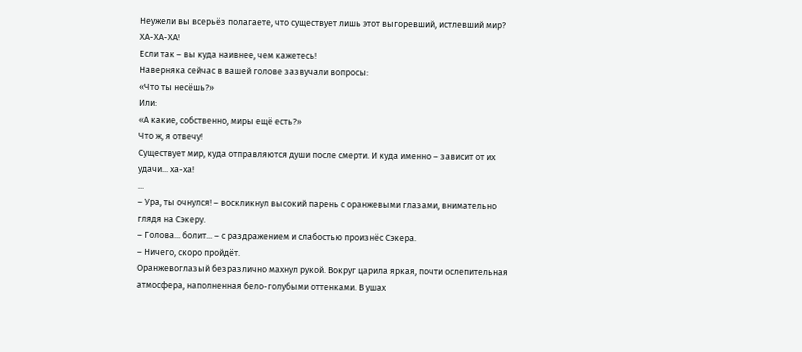Неужели вы всерьёз полагаете, что существует лишь этот выгоревший, истлевший мир?
ХА-ХА-ХА!
Если так – вы куда наивнее, чем кажетесь!
Наверняка сейчас в вашей голове зазвучали вопросы:
«Что ты несёшь?»
Или:
«А какие, собственно, миры ещё есть?»
Что ж, я отвечу!
Существует мир, куда отправляются души после смерти. И куда именно – зависит от их удачи... ха-ха!
...
– Ура, ты очнулся! – воскликнул высокий парень с оранжевыми глазами, внимательно глядя на Сэкеру.
– Голова... болит... – с раздражением и слабостью произнёс Сэкера.
– Ничего, скоро пройдёт.
Оранжевоглазый безразлично махнул рукой. Вокруг царила яркая, почти ослепительная атмосфера, наполненная бело-голубыми оттенками. В ушах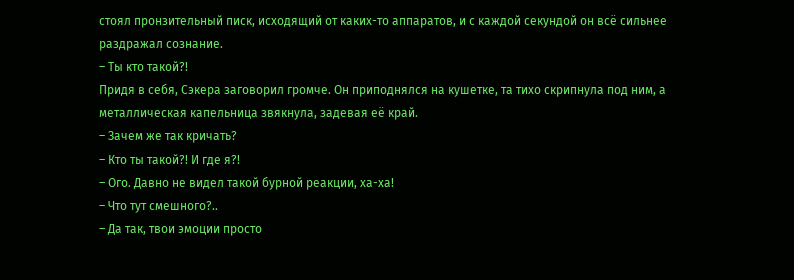стоял пронзительный писк, исходящий от каких-то аппаратов, и с каждой секундой он всё сильнее раздражал сознание.
– Ты кто такой?!
Придя в себя, Сэкера заговорил громче. Он приподнялся на кушетке, та тихо скрипнула под ним, а металлическая капельница звякнула, задевая её край.
– Зачем же так кричать?
– Кто ты такой?! И где я?!
– Ого. Давно не видел такой бурной реакции, ха-ха!
– Что тут смешного?..
– Да так, твои эмоции просто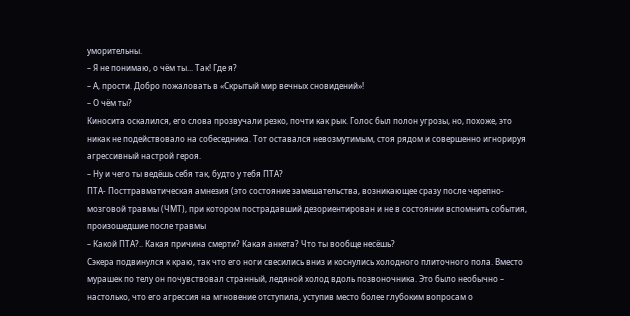уморительны.
– Я не понимаю, о чём ты... Так! Где я?
– А, прости. Добро пожаловать в «Скрытый мир вечных сновидений»!
– О чём ты?
Киносита оскалился, его слова прозвучали резко, почти как рык. Голос был полон угрозы, но, похоже, это никак не подействовало на собеседника. Тот оставался невозмутимым, стоя рядом и совершенно игнорируя агрессивный настрой героя.
– Ну и чего ты ведёшь себя так, будто у тебя ПТА?
ПТА- Посттравматическая амнезия (это состояние замешательства, возникающее сразу после черепно-мозговой травмы (ЧМТ), при котором пострадавший дезориентирован и не в состоянии вспомнить события, произошедшие после травмы
– Какой ПТА?.. Какая причина смерти? Какая анкета? Что ты вообще несёшь?
Сэкера подвинулся к краю, так что его ноги свесились вниз и коснулись холодного плиточного пола. Вместо мурашек по телу он почувствовал странный, ледяной холод вдоль позвоночника. Это было необычно – настолько, что его агрессия на мгновение отступила, уступив место более глубоким вопросам о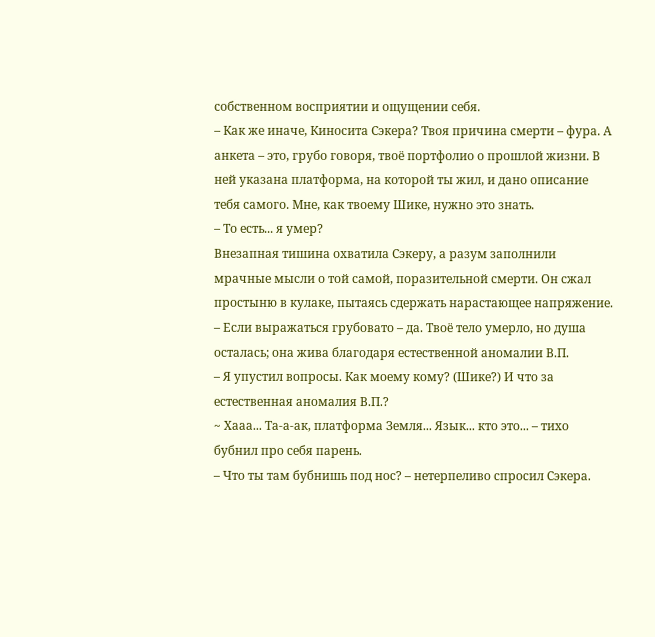собственном восприятии и ощущении себя.
– Как же иначе, Киносита Сэкера? Твоя причина смерти – фура. А анкета – это, грубо говоря, твоё портфолио о прошлой жизни. В ней указана платформа, на которой ты жил, и дано описание тебя самого. Мне, как твоему Шике, нужно это знать.
– То есть... я умер?
Внезапная тишина охватила Сэкеру, а разум заполнили мрачные мысли о той самой, поразительной смерти. Он сжал простыню в кулаке, пытаясь сдержать нарастающее напряжение.
– Если выражаться грубовато – да. Твоё тело умерло, но душа осталась; она жива благодаря естественной аномалии В.П.
– Я упустил вопросы. Как моему кому? (Шике?) И что за естественная аномалия В.П.?
~ Хааа... Та-а-ак, платформа Земля... Язык... кто это... – тихо бубнил про себя парень.
– Что ты там бубнишь под нос? – нетерпеливо спросил Сэкера.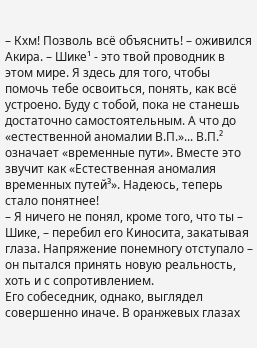– Кхм! Позволь всё объяснить! – оживился Акира. – Шике¹ - это твой проводник в этом мире. Я здесь для того, чтобы помочь тебе освоиться, понять, как всё устроено. Буду с тобой, пока не станешь достаточно самостоятельным. А что до «естественной аномалии В.П.»... В.П.² означает «временные пути». Вместе это звучит как «Естественная аномалия временных путей³». Надеюсь, теперь стало понятнее!
– Я ничего не понял, кроме того, что ты – Шике, – перебил его Киносита, закатывая глаза. Напряжение понемногу отступало – он пытался принять новую реальность, хоть и с сопротивлением.
Его собеседник, однако, выглядел совершенно иначе. В оранжевых глазах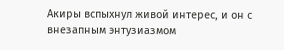Акиры вспыхнул живой интерес, и он с внезапным энтузиазмом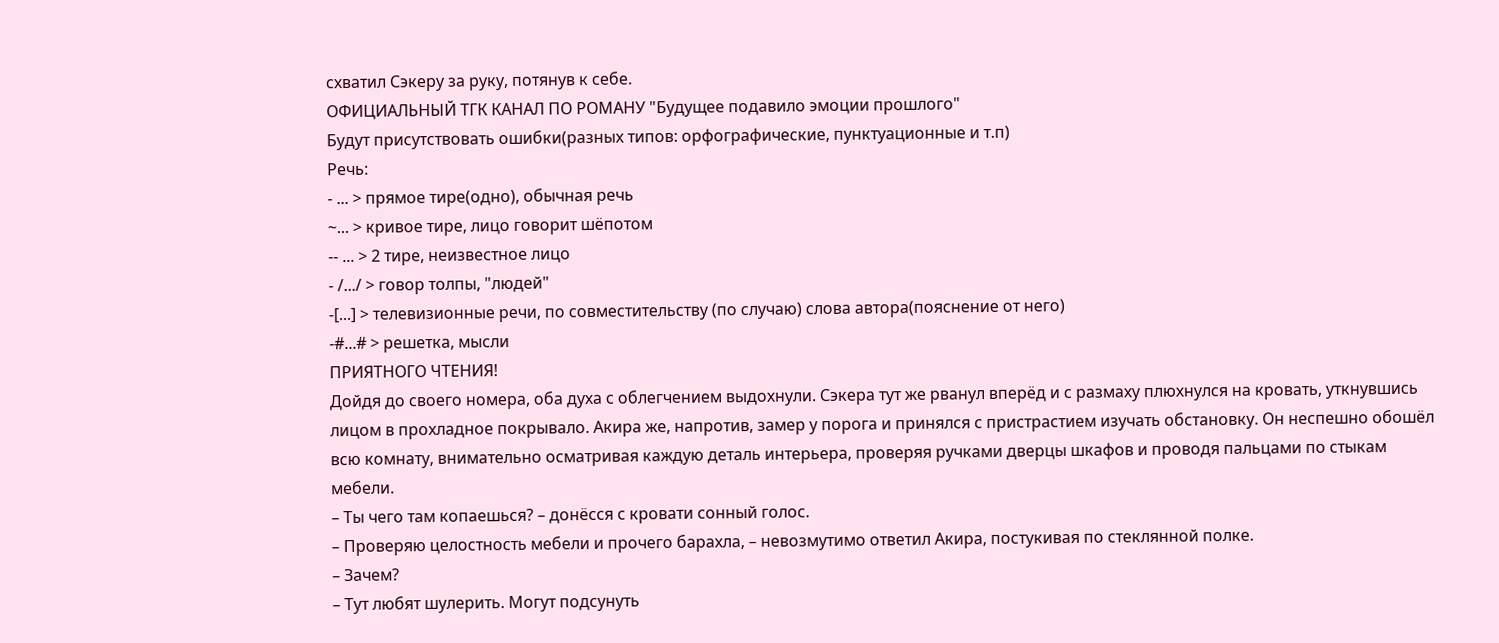схватил Сэкеру за руку, потянув к себе.
ОФИЦИАЛЬНЫЙ ТГК КАНАЛ ПО РОМАНУ "Будущее подавило эмоции прошлого"
Будут присутствовать ошибки(разных типов: орфографические, пунктуационные и т.п)
Речь:
- ... > прямое тире(одно), обычная речь
~... > кривое тире, лицо говорит шёпотом
-- ... > 2 тире, неизвестное лицо
- /.../ > говор толпы, "людей"
-[...] > телевизионные речи, по совместительству (по случаю) слова автора(пояснение от него)
-#...# > решетка, мысли
ПРИЯТНОГО ЧТЕНИЯ!
Дойдя до своего номера, оба духа с облегчением выдохнули. Сэкера тут же рванул вперёд и с размаху плюхнулся на кровать, уткнувшись лицом в прохладное покрывало. Акира же, напротив, замер у порога и принялся с пристрастием изучать обстановку. Он неспешно обошёл всю комнату, внимательно осматривая каждую деталь интерьера, проверяя ручками дверцы шкафов и проводя пальцами по стыкам мебели.
– Ты чего там копаешься? – донёсся с кровати сонный голос.
– Проверяю целостность мебели и прочего барахла, – невозмутимо ответил Акира, постукивая по стеклянной полке.
– Зачем?
– Тут любят шулерить. Могут подсунуть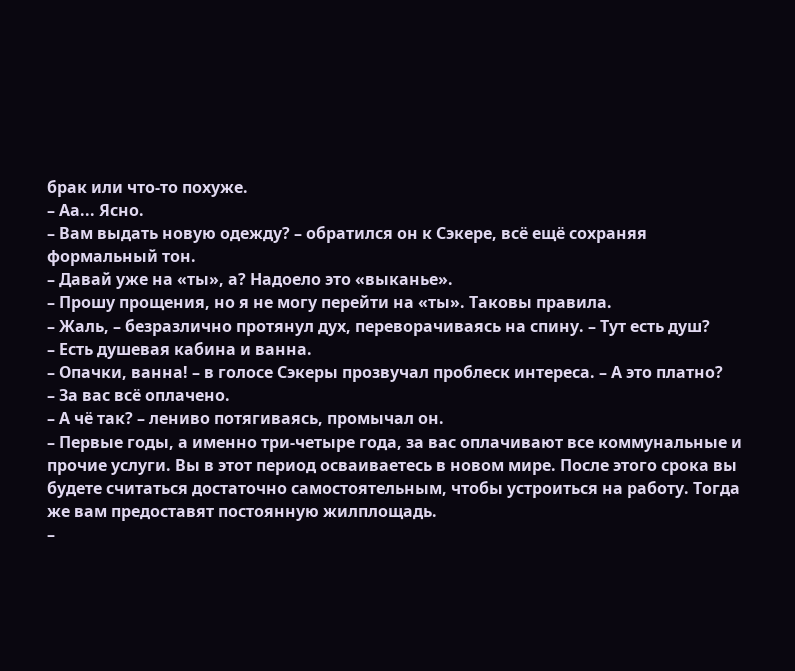брак или что-то похуже.
– Аа... Ясно.
– Вам выдать новую одежду? – обратился он к Сэкере, всё ещё сохраняя формальный тон.
– Давай уже на «ты», а? Надоело это «выканье».
– Прошу прощения, но я не могу перейти на «ты». Таковы правила.
– Жаль, – безразлично протянул дух, переворачиваясь на спину. – Тут есть душ?
– Есть душевая кабина и ванна.
– Опачки, ванна! – в голосе Сэкеры прозвучал проблеск интереса. – А это платно?
– За вас всё оплачено.
– А чё так? – лениво потягиваясь, промычал он.
– Первые годы, а именно три-четыре года, за вас оплачивают все коммунальные и прочие услуги. Вы в этот период осваиваетесь в новом мире. После этого срока вы будете считаться достаточно самостоятельным, чтобы устроиться на работу. Тогда же вам предоставят постоянную жилплощадь.
–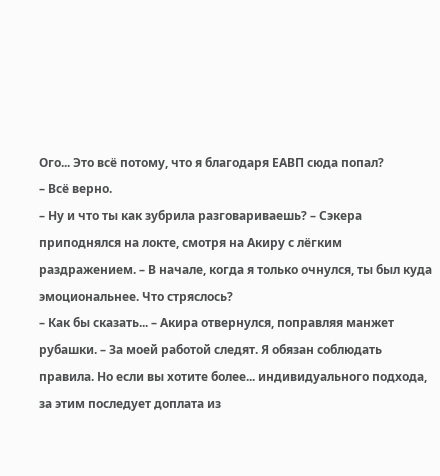Ого... Это всё потому, что я благодаря ЕАВП сюда попал?
– Всё верно.
– Ну и что ты как зубрила разговариваешь? – Сэкера приподнялся на локте, смотря на Акиру с лёгким раздражением. – В начале, когда я только очнулся, ты был куда эмоциональнее. Что стряслось?
– Как бы сказать... – Акира отвернулся, поправляя манжет рубашки. – За моей работой следят. Я обязан соблюдать правила. Но если вы хотите более... индивидуального подхода, за этим последует доплата из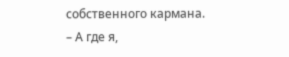собственного кармана.
– А где я,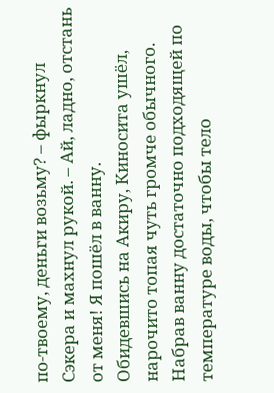по-твоему, деньги возьму? – фыркнул Сэкера и махнул рукой. – Ай, ладно, отстань от меня! Я пошёл в ванну.
Обидевшись на Акиру, Киносита ушёл, нарочито топая чуть громче обычного. Набрав ванну достаточно подходящей по температуре воды, чтобы тело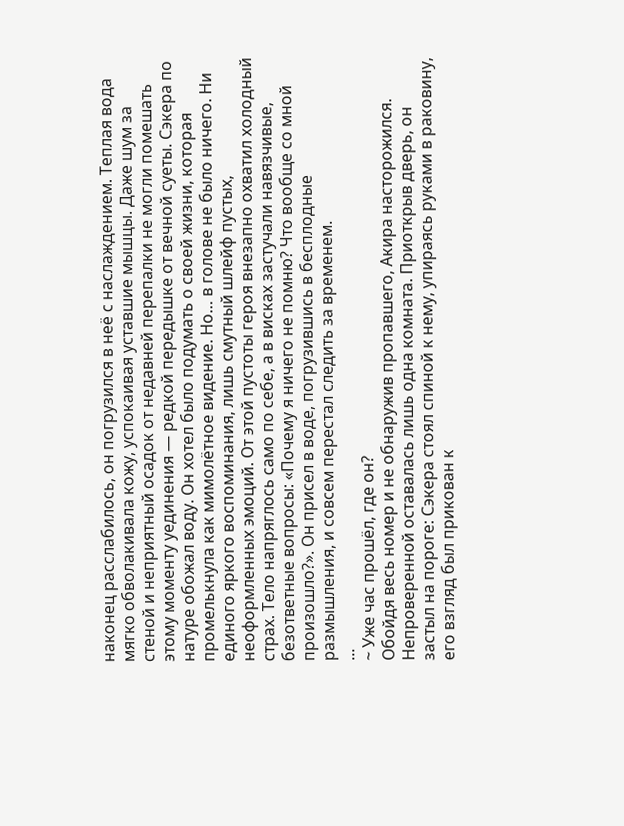наконец расслабилось, он погрузился в неё с наслаждением. Теплая вода мягко обволакивала кожу, успокаивая уставшие мышцы. Даже шум за стеной и неприятный осадок от недавней перепалки не могли помешать этому моменту уединения — редкой передышке от вечной суеты. Сэкера по натуре обожал воду. Он хотел было подумать о своей жизни, которая промелькнула как мимолётное видение. Но… в голове не было ничего. Ни единого яркого воспоминания, лишь смутный шлейф пустых, неоформленных эмоций. От этой пустоты героя внезапно охватил холодный страх. Тело напряглось само по себе, а в висках застучали навязчивые, безответные вопросы: «Почему я ничего не помню? Что вообще со мной произошло?». Он присел в воде, погрузившись в бесплодные размышления, и совсем перестал следить за временем.
...
~ Уже час прошёл, где он?
Обойдя весь номер и не обнаружив пропавшего, Акира насторожился. Непроверенной оставалась лишь одна комната. Приоткрыв дверь, он застыл на пороге: Сэкера стоял спиной к нему, упираясь руками в раковину, его взгляд был прикован к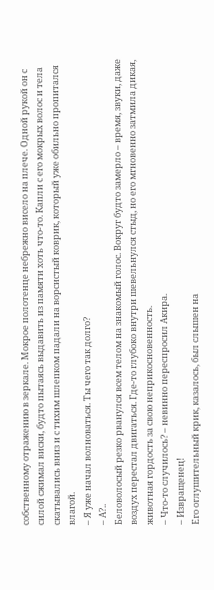собственному отражению в зеркале. Мокрое полотенце небрежно висело на плече. Одной рукой он с силой сжимал виски, будто пытаясь выдавить из памяти хоть что-то. Капли с его мокрых волос и тела скатывались вниз и с тихим шлепком падали на ворсистый коврик, который уже обильно пропитался влагой.
– Я уже начал волноваться. Ты чего так долго?
– А?..
Беловолосый резко рванулся всем телом на знакомый голос. Вокруг будто замерло – время, звуки, даже воздух перестал двигаться. Где-то глубоко внутри шевельнулся стыд, но его мгновенно затмила дикая, животная гордость за свою неприкосновенность.
– Что-то случилось? – невинно переспросил Акира.
– Извращенец!
Его оглушительный крик, казалось, был слышен на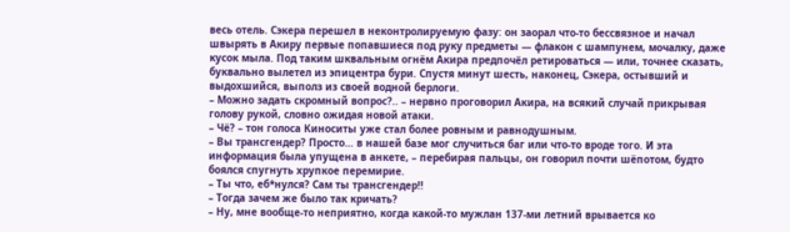весь отель. Сэкера перешел в неконтролируемую фазу: он заорал что-то бессвязное и начал швырять в Акиру первые попавшиеся под руку предметы — флакон с шампунем, мочалку, даже кусок мыла. Под таким шквальным огнём Акира предпочёл ретироваться — или, точнее сказать, буквально вылетел из эпицентра бури. Спустя минут шесть, наконец, Сэкера, остывший и выдохшийся, выполз из своей водной берлоги.
– Можно задать скромный вопрос?.. – нервно проговорил Акира, на всякий случай прикрывая голову рукой, словно ожидая новой атаки.
– Чё? – тон голоса Киноситы уже стал более ровным и равнодушным.
– Вы трансгендер? Просто… в нашей базе мог случиться баг или что-то вроде того. И эта информация была упущена в анкете, – перебирая пальцы, он говорил почти шёпотом, будто боялся спугнуть хрупкое перемирие.
– Ты что, еб*нулся? Сам ты трансгендер!!
– Тогда зачем же было так кричать?
– Ну, мне вообще-то неприятно, когда какой-то мужлан 137-ми летний врывается ко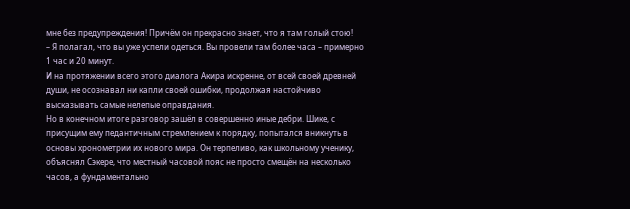мне без предупреждения! Причём он прекрасно знает, что я там голый стою!
– Я полагал, что вы уже успели одеться. Вы провели там более часа – примерно 1 час и 20 минут.
И на протяжении всего этого диалога Акира искренне, от всей своей древней души, не осознавал ни капли своей ошибки, продолжая настойчиво высказывать самые нелепые оправдания.
Но в конечном итоге разговор зашёл в совершенно иные дебри. Шике, с присущим ему педантичным стремлением к порядку, попытался вникнуть в основы хронометрии их нового мира. Он терпеливо, как школьному ученику, объяснял Сэкере, что местный часовой пояс не просто смещён на несколько часов, а фундаментально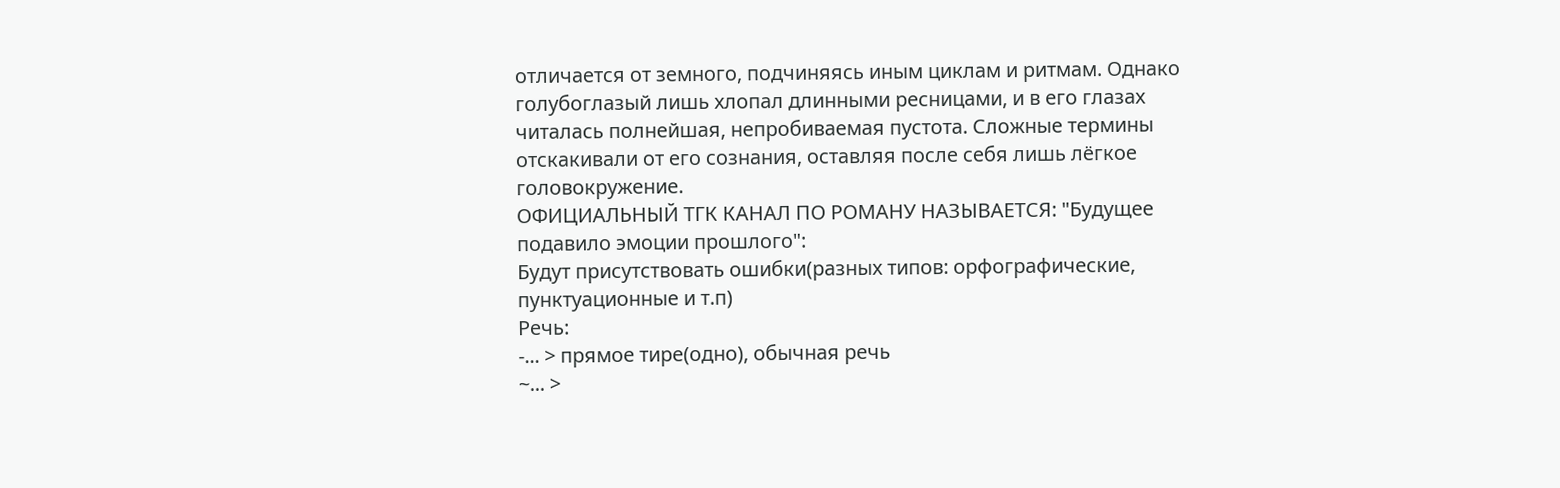отличается от земного, подчиняясь иным циклам и ритмам. Однако голубоглазый лишь хлопал длинными ресницами, и в его глазах читалась полнейшая, непробиваемая пустота. Сложные термины отскакивали от его сознания, оставляя после себя лишь лёгкое головокружение.
ОФИЦИАЛЬНЫЙ ТГК КАНАЛ ПО РОМАНУ НАЗЫВАЕТСЯ: "Будущее подавило эмоции прошлого":
Будут присутствовать ошибки(разных типов: орфографические, пунктуационные и т.п)
Речь:
-... > прямое тире(одно), обычная речь
~... >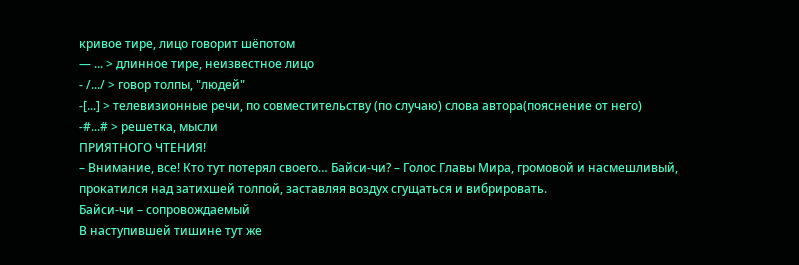кривое тире, лицо говорит шёпотом
— ... > длинное тире, неизвестное лицо
- /.../ > говор толпы, "людей"
-[...] > телевизионные речи, по совместительству (по случаю) слова автора(пояснение от него)
-#...# > решетка, мысли
ПРИЯТНОГО ЧТЕНИЯ!
– Внимание, все! Кто тут потерял своего… Байси-чи? – Голос Главы Мира, громовой и насмешливый, прокатился над затихшей толпой, заставляя воздух сгущаться и вибрировать.
Байси-чи – сопровождаемый
В наступившей тишине тут же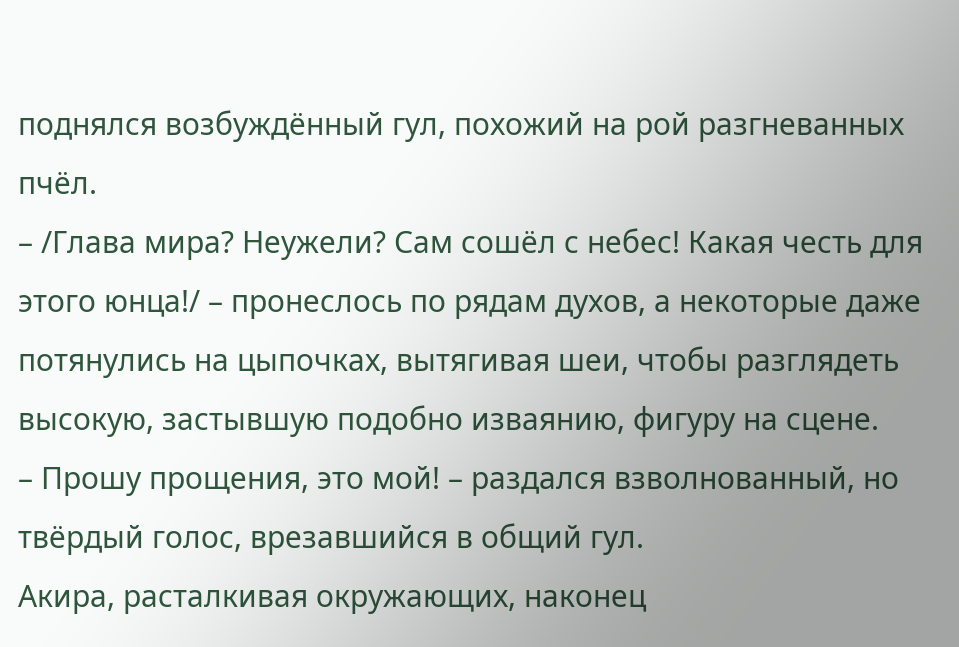поднялся возбуждённый гул, похожий на рой разгневанных пчёл.
– /Глава мира? Неужели? Сам сошёл с небес! Какая честь для этого юнца!/ – пронеслось по рядам духов, а некоторые даже потянулись на цыпочках, вытягивая шеи, чтобы разглядеть высокую, застывшую подобно изваянию, фигуру на сцене.
– Прошу прощения, это мой! – раздался взволнованный, но твёрдый голос, врезавшийся в общий гул.
Акира, расталкивая окружающих, наконец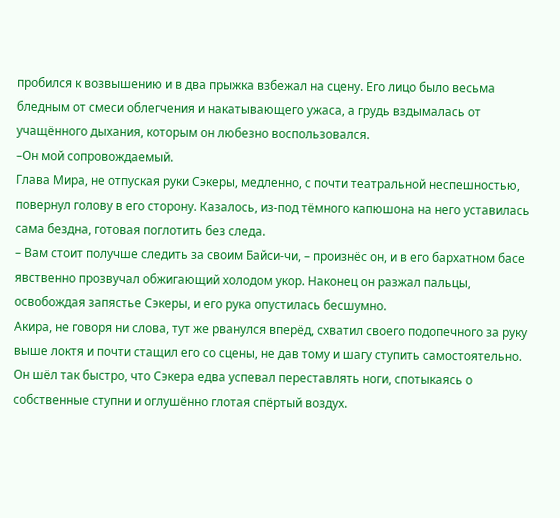пробился к возвышению и в два прыжка взбежал на сцену. Его лицо было весьма бледным от смеси облегчения и накатывающего ужаса, а грудь вздымалась от учащённого дыхания, которым он любезно воспользовался.
–Он мой сопровождаемый.
Глава Мира, не отпуская руки Сэкеры, медленно, с почти театральной неспешностью, повернул голову в его сторону. Казалось, из-под тёмного капюшона на него уставилась сама бездна, готовая поглотить без следа.
– Вам стоит получше следить за своим Байси-чи, – произнёс он, и в его бархатном басе явственно прозвучал обжигающий холодом укор. Наконец он разжал пальцы, освобождая запястье Сэкеры, и его рука опустилась бесшумно.
Акира, не говоря ни слова, тут же рванулся вперёд, схватил своего подопечного за руку выше локтя и почти стащил его со сцены, не дав тому и шагу ступить самостоятельно. Он шёл так быстро, что Сэкера едва успевал переставлять ноги, спотыкаясь о собственные ступни и оглушённо глотая спёртый воздух.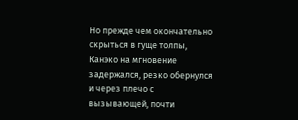Но прежде чем окончательно скрыться в гуще толпы, Канэко на мгновение задержался, резко обернулся и через плечо с вызывающей, почти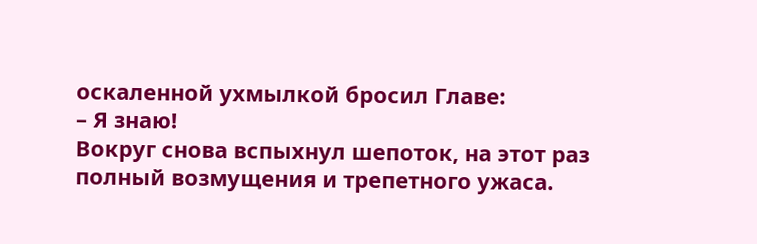оскаленной ухмылкой бросил Главе:
– Я знаю!
Вокруг снова вспыхнул шепоток, на этот раз полный возмущения и трепетного ужаса.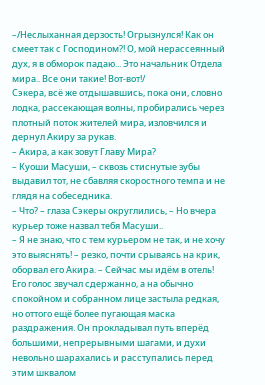–/Неслыханная дерзость! Огрызнулся! Как он смеет так с Господином?! О, мой нерассеянный дух, я в обморок падаю... Это начальник Отдела мира.. Все они такие! Вот-вот!/
Сэкера, всё же отдышавшись, пока они, словно лодка, рассекающая волны, пробирались через плотный поток жителей мира, изловчился и дернул Акиру за рукав.
– Акира, а как зовут Главу Мира?
– Куоши Масуши, – сквозь стиснутые зубы выдавил тот, не сбавляя скоростного темпа и не глядя на собеседника.
– Что? – глаза Сэкеры округлились, – Но вчера курьер тоже назвал тебя Масуши..
– Я не знаю, что с тем курьером не так, и не хочу это выяснять! – резко, почти срываясь на крик, оборвал его Акира. – Сейчас мы идём в отель!
Его голос звучал сдержанно, а на обычно спокойном и собранном лице застыла редкая, но оттого ещё более пугающая маска раздражения. Он прокладывал путь вперёд большими, непрерывными шагами, и духи невольно шарахались и расступались перед этим шквалом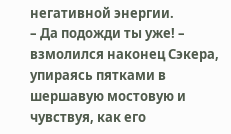негативной энергии.
– Да подожди ты уже! – взмолился наконец Сэкера, упираясь пятками в шершавую мостовую и чувствуя, как его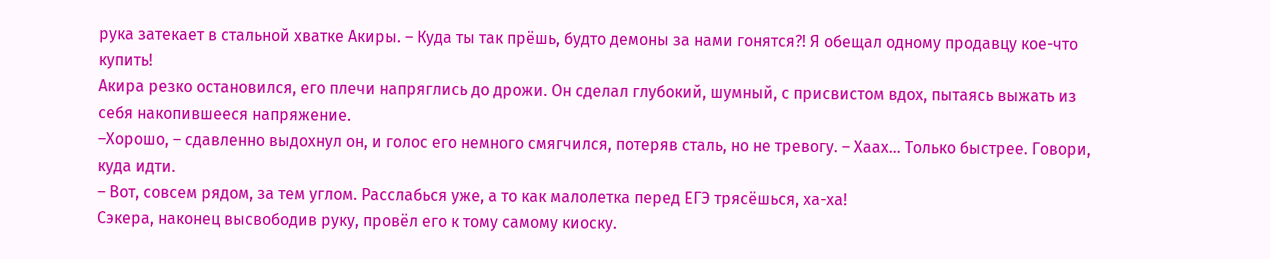рука затекает в стальной хватке Акиры. – Куда ты так прёшь, будто демоны за нами гонятся?! Я обещал одному продавцу кое-что купить!
Акира резко остановился, его плечи напряглись до дрожи. Он сделал глубокий, шумный, с присвистом вдох, пытаясь выжать из себя накопившееся напряжение.
–Хорошо, – сдавленно выдохнул он, и голос его немного смягчился, потеряв сталь, но не тревогу. – Хаах… Только быстрее. Говори, куда идти.
– Вот, совсем рядом, за тем углом. Расслабься уже, а то как малолетка перед ЕГЭ трясёшься, ха-ха!
Сэкера, наконец высвободив руку, провёл его к тому самому киоску.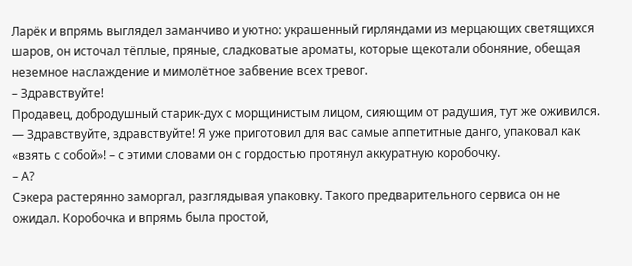Ларёк и впрямь выглядел заманчиво и уютно: украшенный гирляндами из мерцающих светящихся шаров, он источал тёплые, пряные, сладковатые ароматы, которые щекотали обоняние, обещая неземное наслаждение и мимолётное забвение всех тревог.
– Здравствуйте!
Продавец, добродушный старик-дух с морщинистым лицом, сияющим от радушия, тут же оживился.
— Здравствуйте, здравствуйте! Я уже приготовил для вас самые аппетитные данго, упаковал как «взять с собой»! – с этими словами он с гордостью протянул аккуратную коробочку.
– А?
Сэкера растерянно заморгал, разглядывая упаковку. Такого предварительного сервиса он не ожидал. Коробочка и впрямь была простой,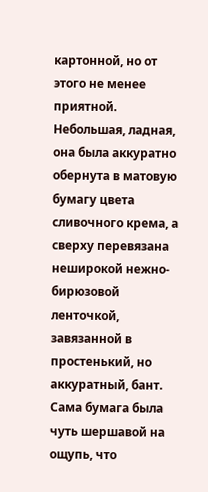картонной, но от этого не менее приятной. Небольшая, ладная, она была аккуратно обернута в матовую бумагу цвета сливочного крема, а сверху перевязана неширокой нежно-бирюзовой ленточкой, завязанной в простенький, но аккуратный, бант. Сама бумага была чуть шершавой на ощупь, что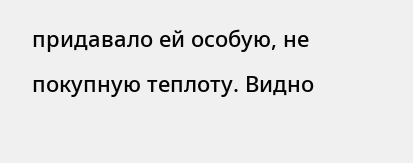придавало ей особую, не покупную теплоту. Видно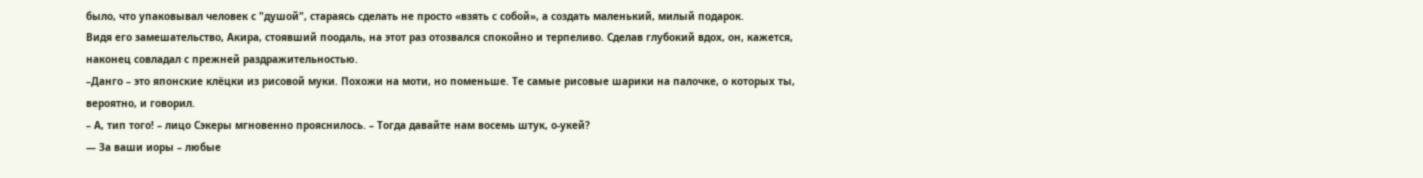было, что упаковывал человек с "душой", стараясь сделать не просто «взять с собой», а создать маленький, милый подарок.
Видя его замешательство, Акира, стоявший поодаль, на этот раз отозвался спокойно и терпеливо. Сделав глубокий вдох, он, кажется, наконец совладал с прежней раздражительностью.
–Данго – это японские клёцки из рисовой муки. Похожи на моти, но поменьше. Те самые рисовые шарики на палочке, о которых ты, вероятно, и говорил.
– А, тип того! – лицо Сэкеры мгновенно прояснилось. – Тогда давайте нам восемь штук, о-укей?
— За ваши иоры – любые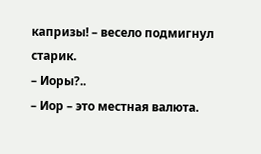капризы! – весело подмигнул старик.
– Иоры?..
– Иор – это местная валюта.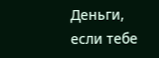Деньги, если тебе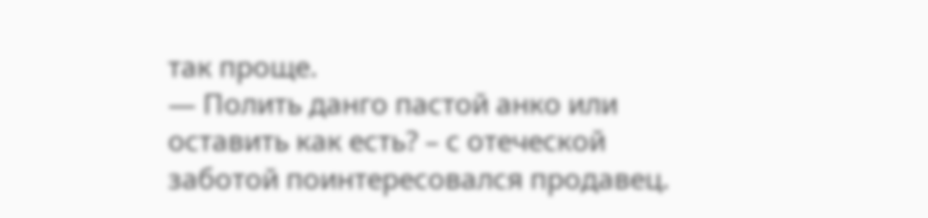так проще.
— Полить данго пастой анко или оставить как есть? – с отеческой заботой поинтересовался продавец.